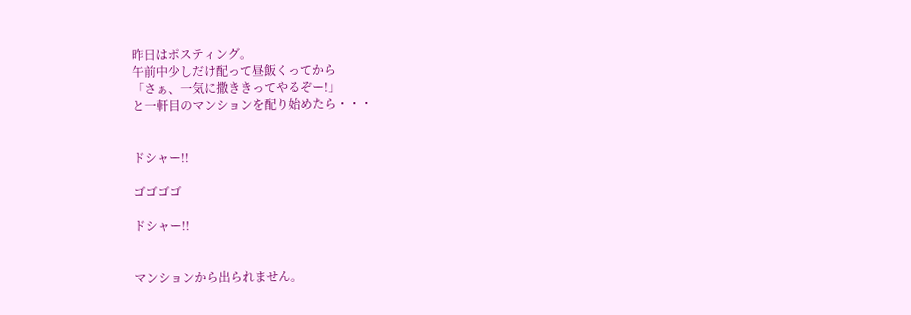昨日はポスティング。
午前中少しだけ配って昼飯くってから
「さぁ、一気に撒ききってやるぞー!」
と一軒目のマンションを配り始めたら・・・


ドシャー!!

ゴゴゴゴ

ドシャー!!


マンションから出られません。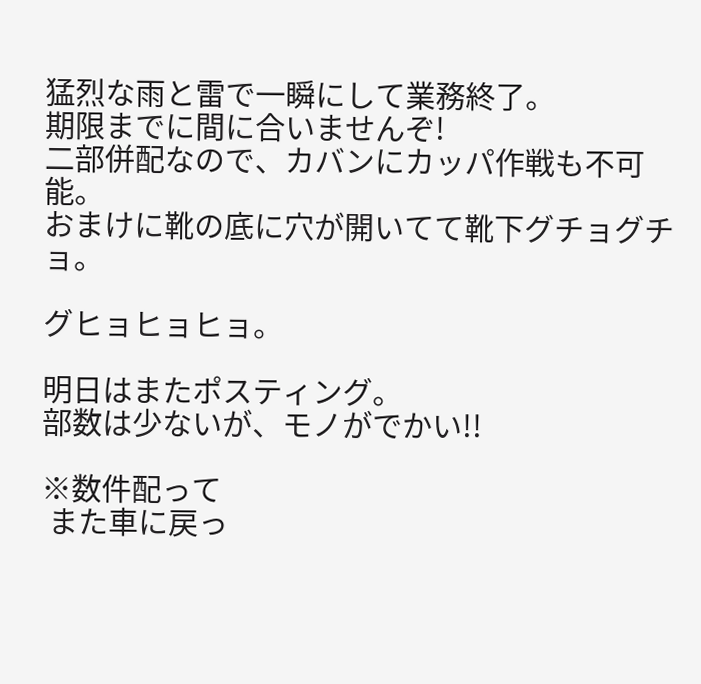猛烈な雨と雷で一瞬にして業務終了。
期限までに間に合いませんぞ!
二部併配なので、カバンにカッパ作戦も不可能。
おまけに靴の底に穴が開いてて靴下グチョグチョ。

グヒョヒョヒョ。

明日はまたポスティング。
部数は少ないが、モノがでかい!!

※数件配って
 また車に戻っ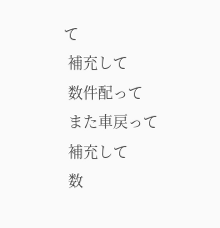て
 補充して
 数件配って
 また車戻って
 補充して
 数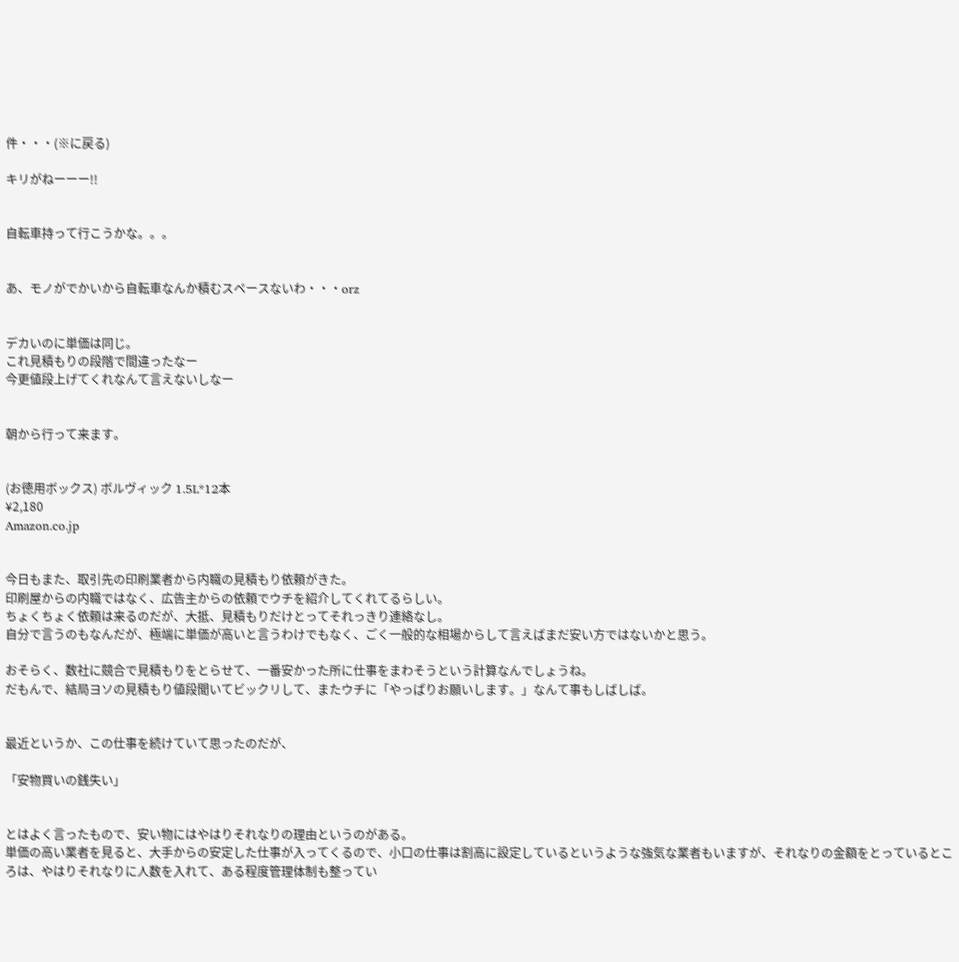件・・・(※に戻る)

キリがねーーー!!


自転車持って行こうかな。。。


あ、モノがでかいから自転車なんか積むスペースないわ・・・orz


デカいのに単価は同じ。
これ見積もりの段階で間違ったなー
今更値段上げてくれなんて言えないしなー


朝から行って来ます。


(お徳用ボックス) ボルヴィック 1.5L*12本
¥2,180
Amazon.co.jp


今日もまた、取引先の印刷業者から内職の見積もり依頼がきた。
印刷屋からの内職ではなく、広告主からの依頼でウチを紹介してくれてるらしい。
ちょくちょく依頼は来るのだが、大抵、見積もりだけとってそれっきり連絡なし。
自分で言うのもなんだが、極端に単価が高いと言うわけでもなく、ごく一般的な相場からして言えばまだ安い方ではないかと思う。

おそらく、数社に競合で見積もりをとらせて、一番安かった所に仕事をまわそうという計算なんでしょうね。
だもんで、結局ヨソの見積もり値段聞いてビックリして、またウチに「やっぱりお願いします。」なんて事もしばしば。


最近というか、この仕事を続けていて思ったのだが、

「安物買いの銭失い」


とはよく言ったもので、安い物にはやはりそれなりの理由というのがある。
単価の高い業者を見ると、大手からの安定した仕事が入ってくるので、小口の仕事は割高に設定しているというような強気な業者もいますが、それなりの金額をとっているところは、やはりそれなりに人数を入れて、ある程度管理体制も整ってい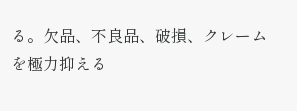る。欠品、不良品、破損、クレームを極力抑える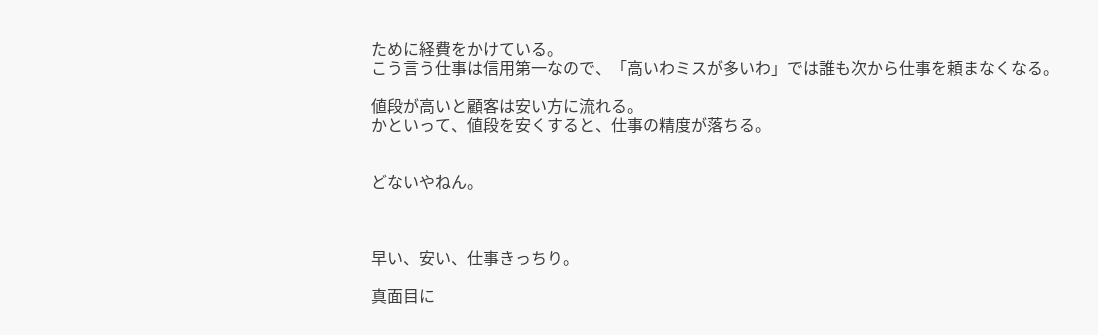ために経費をかけている。
こう言う仕事は信用第一なので、「高いわミスが多いわ」では誰も次から仕事を頼まなくなる。

値段が高いと顧客は安い方に流れる。
かといって、値段を安くすると、仕事の精度が落ちる。


どないやねん。



早い、安い、仕事きっちり。

真面目に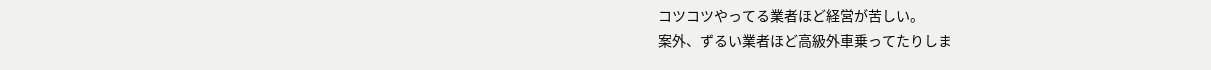コツコツやってる業者ほど経営が苦しい。
案外、ずるい業者ほど高級外車乗ってたりしま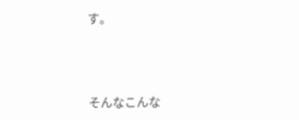す。



そんなこんな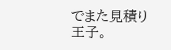でまた見積り王子。